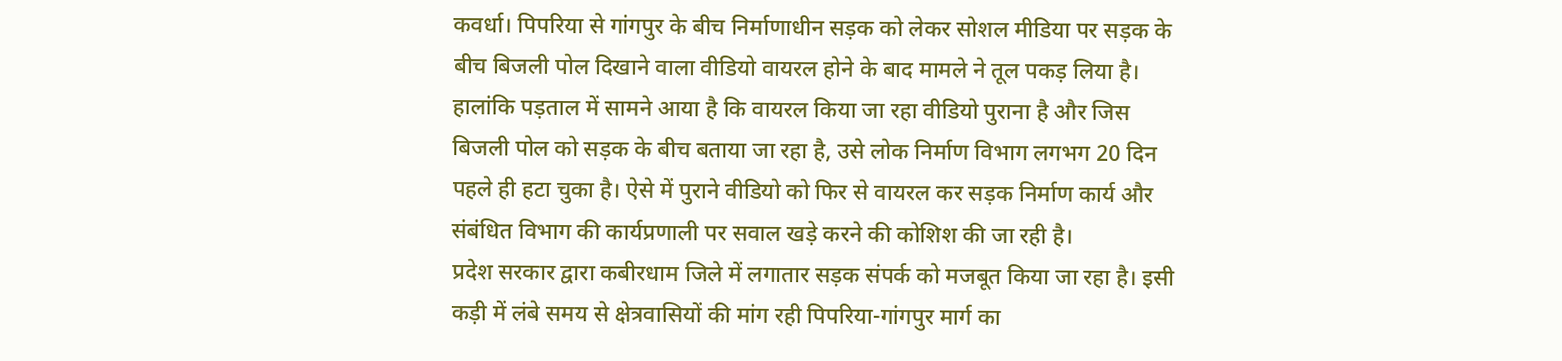कवर्धा। पिपरिया से गांगपुर के बीच निर्माणाधीन सड़क को लेकर सोशल मीडिया पर सड़क के बीच बिजली पोल दिखाने वाला वीडियो वायरल होने के बाद मामले ने तूल पकड़ लिया है। हालांकि पड़ताल में सामने आया है कि वायरल किया जा रहा वीडियो पुराना है और जिस बिजली पोल को सड़क के बीच बताया जा रहा है, उसे लोक निर्माण विभाग लगभग 20 दिन पहले ही हटा चुका है। ऐसे में पुराने वीडियो को फिर से वायरल कर सड़क निर्माण कार्य और संबंधित विभाग की कार्यप्रणाली पर सवाल खड़े करने की कोशिश की जा रही है।
प्रदेश सरकार द्वारा कबीरधाम जिले में लगातार सड़क संपर्क को मजबूत किया जा रहा है। इसी कड़ी में लंबे समय से क्षेत्रवासियों की मांग रही पिपरिया-गांगपुर मार्ग का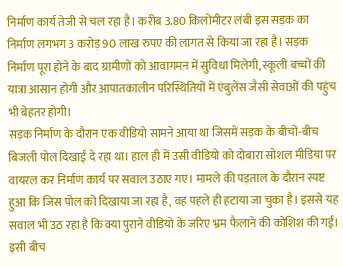निर्माण कार्य तेजी से चल रहा है। करीब 3.80 किलोमीटर लंबी इस सड़क का निर्माण लगभग 3 करोड़ 90 लाख रुपए की लागत से किया जा रहा है। सड़क निर्माण पूरा होने के बाद ग्रामीणों को आवागमन में सुविधा मिलेगी, स्कूली बच्चों की यात्रा आसान होगी और आपातकालीन परिस्थितियों में एंबुलेंस जैसी सेवाओं की पहुंच भी बेहतर होगी।
सड़क निर्माण के दौरान एक वीडियो सामने आया था जिसमें सड़क के बीचों-बीच बिजली पोल दिखाई दे रहा था। हाल ही में उसी वीडियो को दोबारा सोशल मीडिया पर वायरल कर निर्माण कार्य पर सवाल उठाए गए। मामले की पड़ताल के दौरान स्पष्ट हुआ कि जिस पोल को दिखाया जा रहा है, वह पहले ही हटाया जा चुका है। इससे यह सवाल भी उठ रहा है कि क्या पुराने वीडियो के जरिए भ्रम फैलाने की कोशिश की गई।
इसी बीच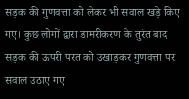सड़क की गुणवत्ता को लेकर भी सवाल खड़े किए गए। कुछ लोगों द्वारा डामरीकरण के तुरंत बाद सड़क की ऊपरी परत को उखाड़कर गुणवत्ता पर सवाल उठाए गए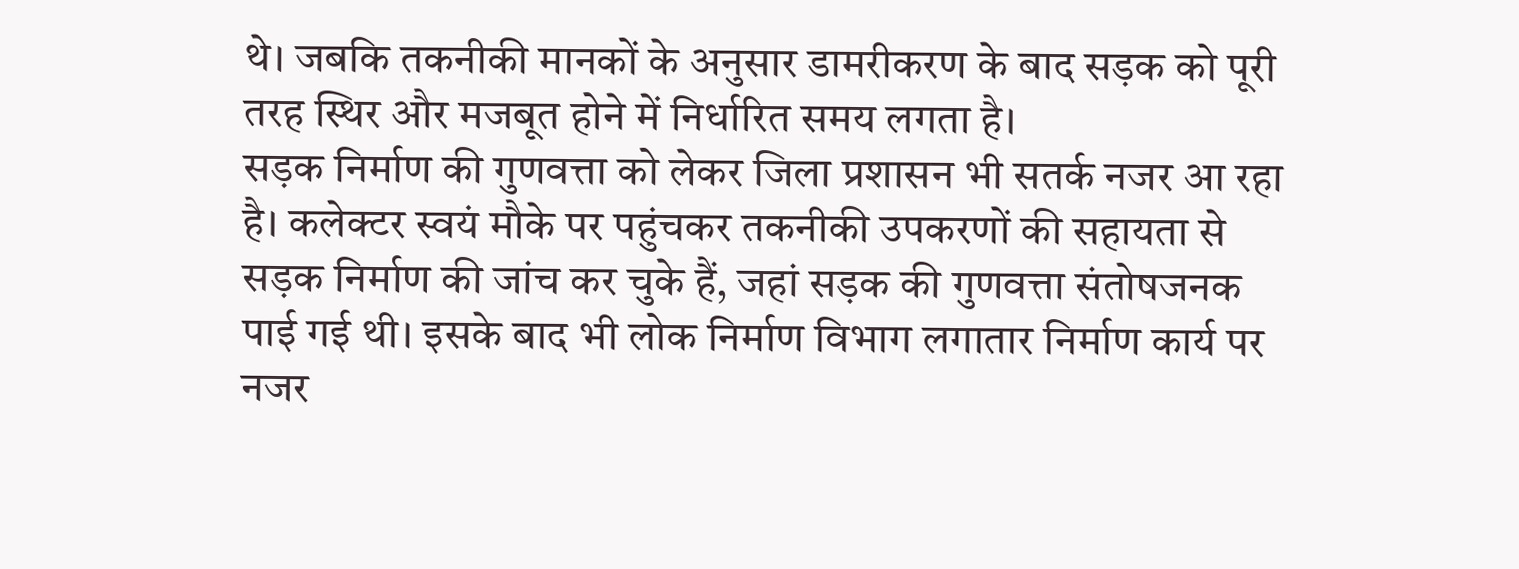थे। जबकि तकनीकी मानकों के अनुसार डामरीकरण के बाद सड़क को पूरी तरह स्थिर और मजबूत होने में निर्धारित समय लगता है।
सड़क निर्माण की गुणवत्ता को लेकर जिला प्रशासन भी सतर्क नजर आ रहा है। कलेक्टर स्वयं मौके पर पहुंचकर तकनीकी उपकरणों की सहायता से सड़क निर्माण की जांच कर चुके हैं, जहां सड़क की गुणवत्ता संतोषजनक पाई गई थी। इसके बाद भी लोक निर्माण विभाग लगातार निर्माण कार्य पर नजर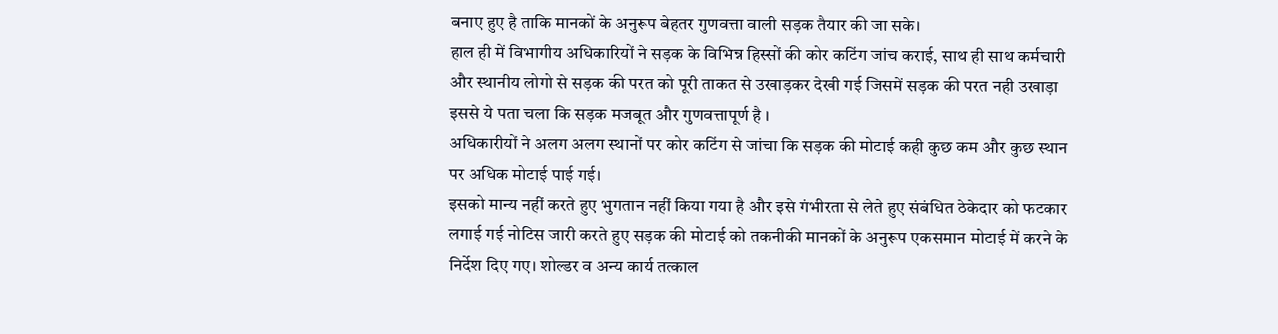बनाए हुए है ताकि मानकों के अनुरूप बेहतर गुणवत्ता वाली सड़क तैयार की जा सके।
हाल ही में विभागीय अधिकारियों ने सड़क के विभिन्न हिस्सों की कोर कटिंग जांच कराई, साथ ही साथ कर्मचारी और स्थानीय लोगो से सड़क की परत को पूरी ताकत से उखाड़कर देखी गई जिसमें सड़क की परत नही उखाड़ा इससे ये पता चला कि सड़क मजबूत और गुणवत्तापूर्ण है ।
अधिकारीयों ने अलग अलग स्थानों पर कोर कटिंग से जांचा कि सड़क की मोटाई कही कुछ कम और कुछ स्थान पर अधिक मोटाई पाई गई।
इसको मान्य नहीं करते हुए भुगतान नहीं किया गया है और इसे गंभीरता से लेते हुए संबंधित ठेकेदार को फटकार लगाई गई नोटिस जारी करते हुए सड़क की मोटाई को तकनीकी मानकों के अनुरूप एकसमान मोटाई में करने के निर्देश दिए गए। शोल्डर व अन्य कार्य तत्काल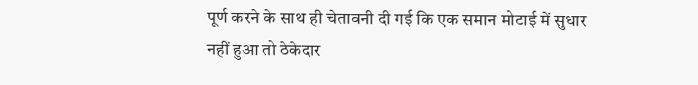पूर्ण करने के साथ ही चेतावनी दी गई कि एक समान मोटाई में सुधार नहीं हुआ तो ठेकेदार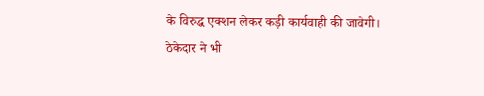के विरुद्ध एक्शन लेकर कड़ी कार्यवाही की जावेगी।
ठेकेदार ने भी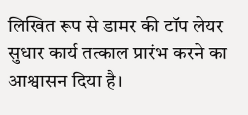लिखित रूप से डामर की टॉप लेयर सुधार कार्य तत्काल प्रारंभ करने का आश्वासन दिया है।